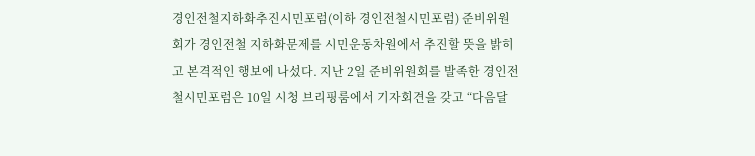경인전철지하화추진시민포럼(이하 경인전철시민포럼) 준비위원회가 경인전철 지하화문제를 시민운동차원에서 추진할 뜻을 밝히고 본격적인 행보에 나섰다. 지난 2일 준비위원회를 발족한 경인전철시민포럼은 10일 시청 브리핑룸에서 기자회견을 갖고 “다음달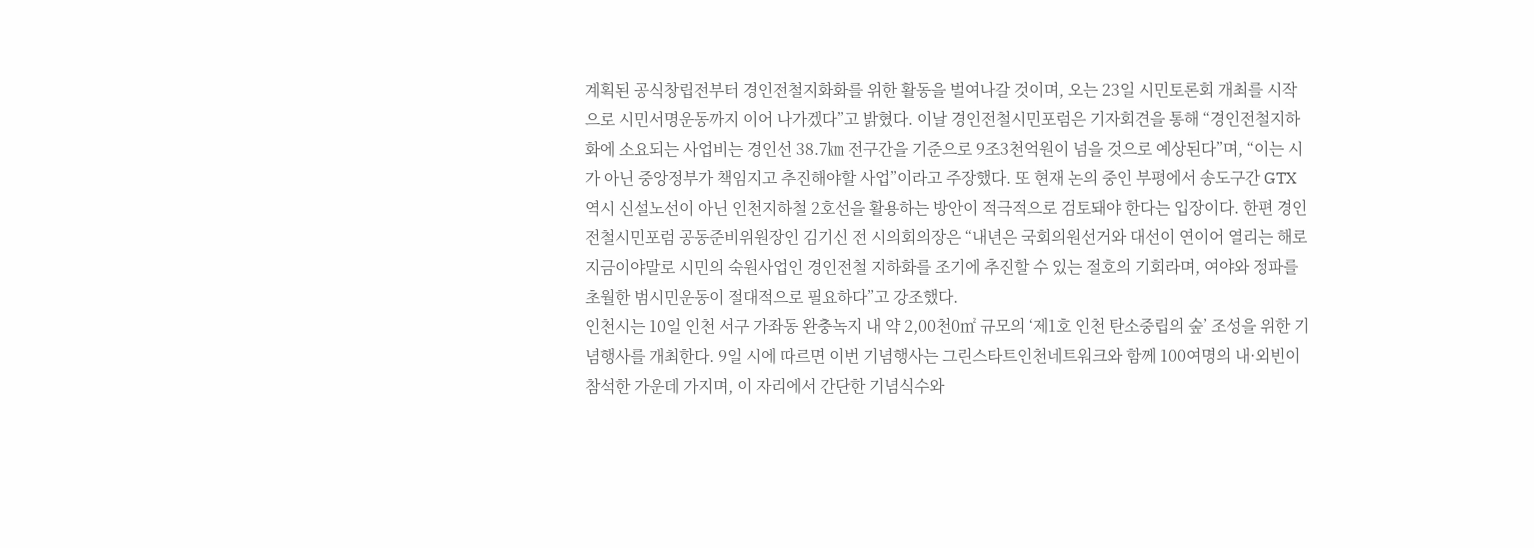계획된 공식창립전부터 경인전철지화화를 위한 활동을 벌여나갈 것이며, 오는 23일 시민토론회 개최를 시작으로 시민서명운동까지 이어 나가겠다”고 밝혔다. 이날 경인전철시민포럼은 기자회견을 통해 “경인전철지하화에 소요되는 사업비는 경인선 38.7㎞ 전구간을 기준으로 9조3천억원이 넘을 것으로 예상된다”며, “이는 시가 아닌 중앙정부가 책임지고 추진해야할 사업”이라고 주장했다. 또 현재 논의 중인 부평에서 송도구간 GTX 역시 신설노선이 아닌 인천지하철 2호선을 활용하는 방안이 적극적으로 검토돼야 한다는 입장이다. 한편 경인전철시민포럼 공동준비위원장인 김기신 전 시의회의장은 “내년은 국회의원선거와 대선이 연이어 열리는 해로 지금이야말로 시민의 숙원사업인 경인전철 지하화를 조기에 추진할 수 있는 절호의 기회라며, 여야와 정파를 초월한 범시민운동이 절대적으로 필요하다”고 강조했다.
인천시는 10일 인천 서구 가좌동 완충녹지 내 약 2,00천0㎡ 규모의 ‘제1호 인천 탄소중립의 숲’ 조성을 위한 기념행사를 개최한다. 9일 시에 따르면 이번 기념행사는 그린스타트인천네트워크와 함께 100여명의 내·외빈이 참석한 가운데 가지며, 이 자리에서 간단한 기념식수와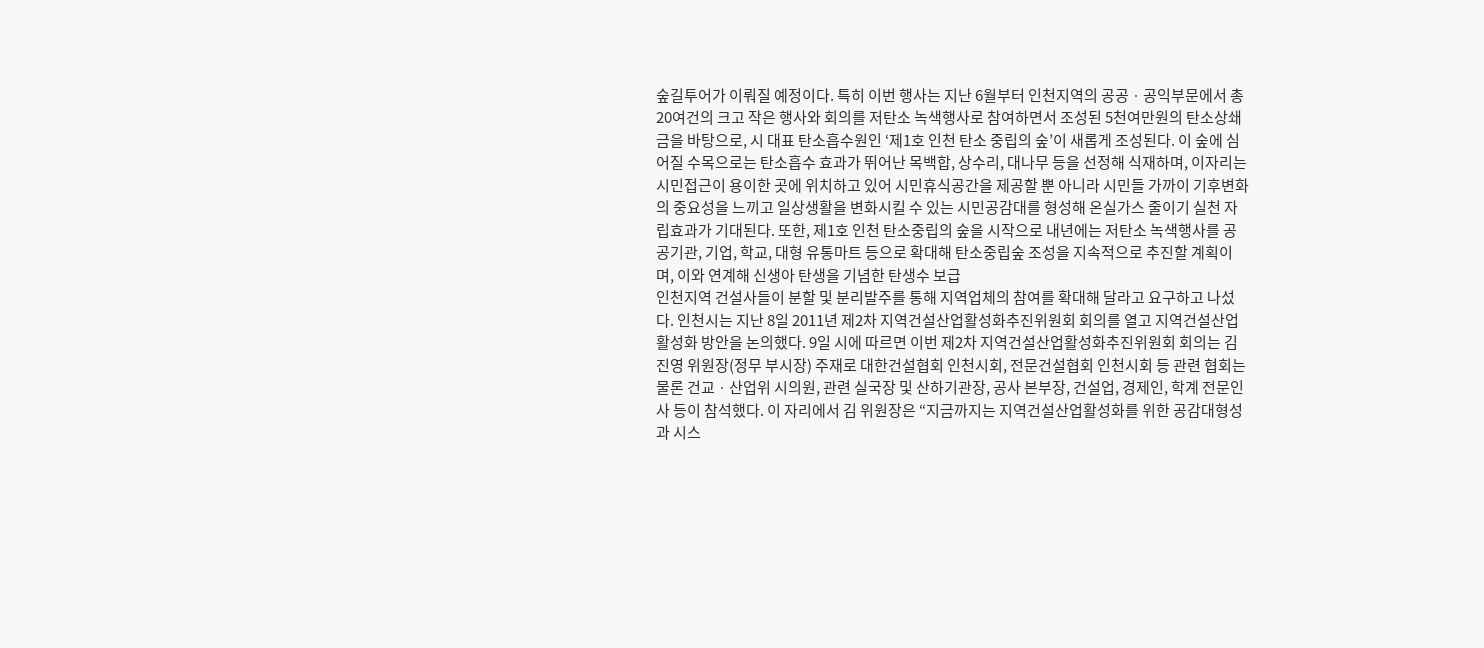숲길투어가 이뤄질 예정이다. 특히 이번 행사는 지난 6월부터 인천지역의 공공ㆍ공익부문에서 총20여건의 크고 작은 행사와 회의를 저탄소 녹색행사로 참여하면서 조성된 5천여만원의 탄소상쇄금을 바탕으로, 시 대표 탄소흡수원인 ‘제1호 인천 탄소 중립의 숲’이 새롭게 조성된다. 이 숲에 심어질 수목으로는 탄소흡수 효과가 뛰어난 목백합, 상수리, 대나무 등을 선정해 식재하며, 이자리는 시민접근이 용이한 곳에 위치하고 있어 시민휴식공간을 제공할 뿐 아니라 시민들 가까이 기후변화의 중요성을 느끼고 일상생활을 변화시킬 수 있는 시민공감대를 형성해 온실가스 줄이기 실천 자립효과가 기대된다. 또한, 제1호 인천 탄소중립의 숲을 시작으로 내년에는 저탄소 녹색행사를 공공기관, 기업, 학교, 대형 유통마트 등으로 확대해 탄소중립숲 조성을 지속적으로 추진할 계획이며, 이와 연계해 신생아 탄생을 기념한 탄생수 보급
인천지역 건설사들이 분할 및 분리발주를 통해 지역업체의 참여를 확대해 달라고 요구하고 나섰다. 인천시는 지난 8일 2011년 제2차 지역건설산업활성화추진위원회 회의를 열고 지역건설산업 활성화 방안을 논의했다. 9일 시에 따르면 이번 제2차 지역건설산업활성화추진위원회 회의는 김진영 위원장(정무 부시장) 주재로 대한건설협회 인천시회, 전문건설협회 인천시회 등 관련 협회는 물론 건교ㆍ산업위 시의원, 관련 실국장 및 산하기관장, 공사 본부장, 건설업, 경제인, 학계 전문인사 등이 참석했다. 이 자리에서 김 위원장은 “지금까지는 지역건설산업활성화를 위한 공감대형성과 시스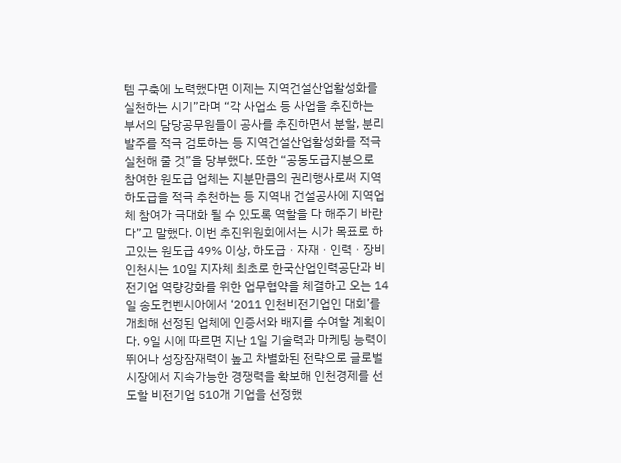템 구축에 노력했다면 이제는 지역건설산업활성화를 실천하는 시기”라며 “각 사업소 등 사업을 추진하는 부서의 담당공무원들이 공사를 추진하면서 분할, 분리발주를 적극 검토하는 등 지역건설산업활성화를 적극 실천해 줄 것”을 당부했다. 또한 “공동도급지분으로 참여한 원도급 업체는 지분만큼의 권리행사로써 지역하도급을 적극 추천하는 등 지역내 건설공사에 지역업체 참여가 극대화 될 수 있도록 역할을 다 해주기 바란다”고 말했다. 이번 추진위원회에서는 시가 목표로 하고있는 원도급 49% 이상, 하도급ㆍ자재ㆍ인력ㆍ장비
인천시는 10일 지자체 최초로 한국산업인력공단과 비전기업 역량강화를 위한 업무협약을 체결하고 오는 14일 송도컨벤시아에서 ‘2011 인천비전기업인 대회’를 개최해 선정된 업체에 인증서와 배지를 수여할 계획이다. 9일 시에 따르면 지난 1일 기술력과 마케팅 능력이 뛰어나 성장잠재력이 높고 차별화된 전략으로 글로벌 시장에서 지속가능한 경쟁력을 확보해 인천경제를 선도할 비전기업 510개 기업을 선정했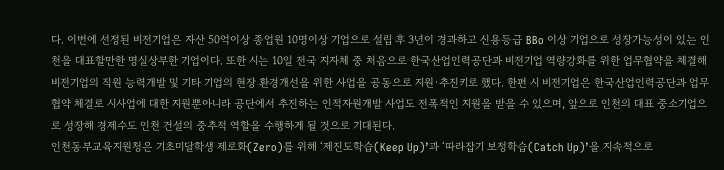다. 이번에 선정된 비전기업은 자산 50억이상 종업원 10명이상 기업으로 설립 후 3년이 경과하고 신용등급 BBo 이상 기업으로 성장가능성이 있는 인천을 대표할만한 명실상부한 기업이다. 또한 시는 10일 전국 지자체 중 처음으로 한국산업인력공단과 비전기업 역량강화를 위한 업무협약을 체결해 비전기업의 직원 능력개발 및 기타 기업의 현장 환경개선을 위한 사업을 공동으로 지원·추진키로 했다. 한편 시 비전기업은 한국산업인력공단과 업무협약 체결로 시사업에 대한 지원뿐아니라 공단에서 추진하는 인적자원개발 사업도 전폭적인 지원을 받을 수 있으며, 앞으로 인천의 대표 중소기업으로 성장해 경제수도 인천 건설의 중추적 역할을 수행하게 될 것으로 기대된다.
인천동부교육지원청은 기초미달학생 제로화(Zero)를 위해 ‘제진도학습(Keep Up)’과 ‘따라잡기 보정학습(Catch Up)’을 지속적으로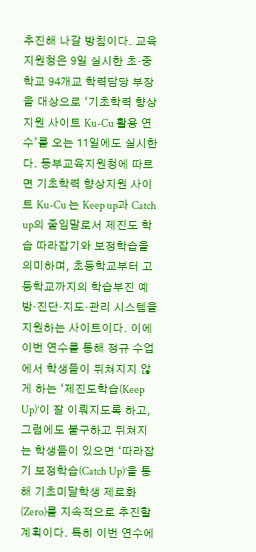추진해 나갈 방침이다. 교육지원청은 9일 실시한 초·중학교 94개교 학력담당 부장을 대상으로 ‘기초학력 향상지원 사이트 Ku-Cu 활용 연수’를 오는 11일에도 실시한다. 동부교육지원청에 따르면 기초학력 향상지원 사이트 Ku-Cu 는 Keep up과 Catch up의 줄임말로서 제진도 학습 따라잡기와 보정학습을 의미하며, 초등학교부터 고등학교까지의 학습부진 예방·진단·지도·관리 시스템을 지원하는 사이트이다. 이에 이번 연수를 통해 정규 수업에서 학생들이 뒤쳐지지 않게 하는 ‘제진도학습(Keep Up)’이 잘 이뤄지도록 하고, 그럼에도 불구하고 뒤쳐지는 학생들이 있으면 ‘따라잡기 보정학습(Catch Up)’을 통해 기초미달학생 제로화(Zero)를 지속적으로 추진할 계획이다. 특히 이번 연수에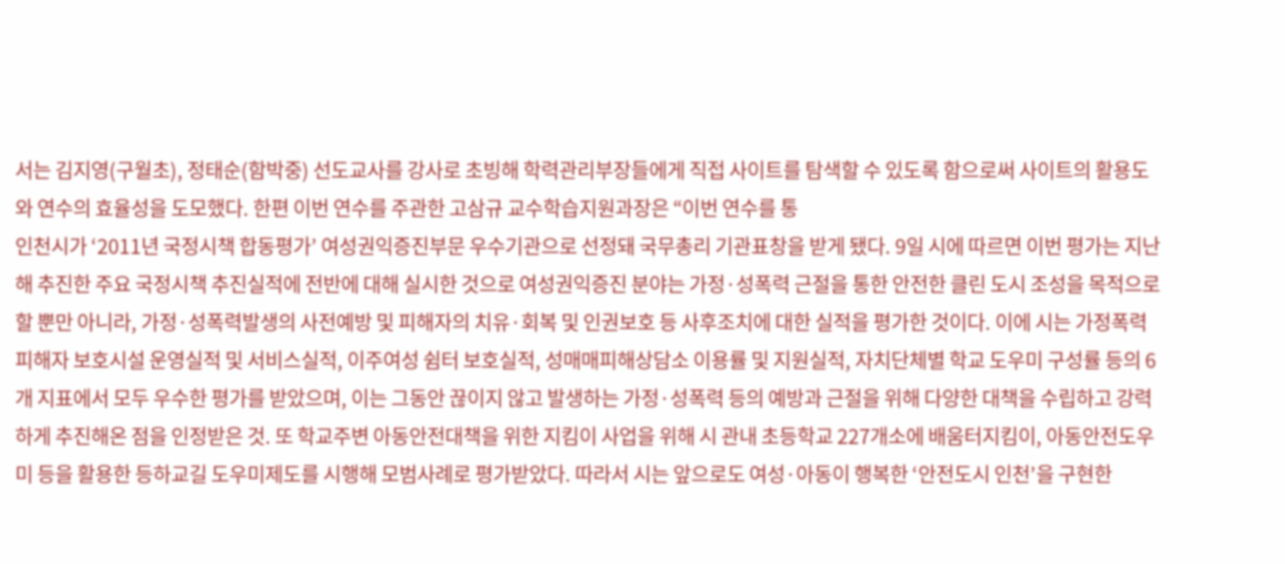서는 김지영(구월초), 정태순(함박중) 선도교사를 강사로 초빙해 학력관리부장들에게 직접 사이트를 탐색할 수 있도록 함으로써 사이트의 활용도와 연수의 효율성을 도모했다. 한편 이번 연수를 주관한 고삼규 교수학습지원과장은 “이번 연수를 통
인천시가 ‘2011년 국정시책 합동평가’ 여성권익증진부문 우수기관으로 선정돼 국무총리 기관표창을 받게 됐다. 9일 시에 따르면 이번 평가는 지난해 추진한 주요 국정시책 추진실적에 전반에 대해 실시한 것으로 여성권익증진 분야는 가정·성폭력 근절을 통한 안전한 클린 도시 조성을 목적으로 할 뿐만 아니라, 가정·성폭력발생의 사전예방 및 피해자의 치유·회복 및 인권보호 등 사후조치에 대한 실적을 평가한 것이다. 이에 시는 가정폭력 피해자 보호시설 운영실적 및 서비스실적, 이주여성 쉼터 보호실적, 성매매피해상담소 이용률 및 지원실적, 자치단체별 학교 도우미 구성률 등의 6개 지표에서 모두 우수한 평가를 받았으며, 이는 그동안 끊이지 않고 발생하는 가정·성폭력 등의 예방과 근절을 위해 다양한 대책을 수립하고 강력하게 추진해온 점을 인정받은 것. 또 학교주변 아동안전대책을 위한 지킴이 사업을 위해 시 관내 초등학교 227개소에 배움터지킴이, 아동안전도우미 등을 활용한 등하교길 도우미제도를 시행해 모범사례로 평가받았다. 따라서 시는 앞으로도 여성·아동이 행복한 ‘안전도시 인천’을 구현한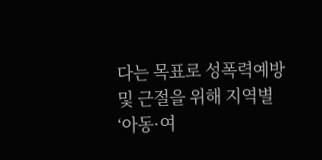다는 목표로 성폭력예방 및 근절을 위해 지역별 ‘아동·여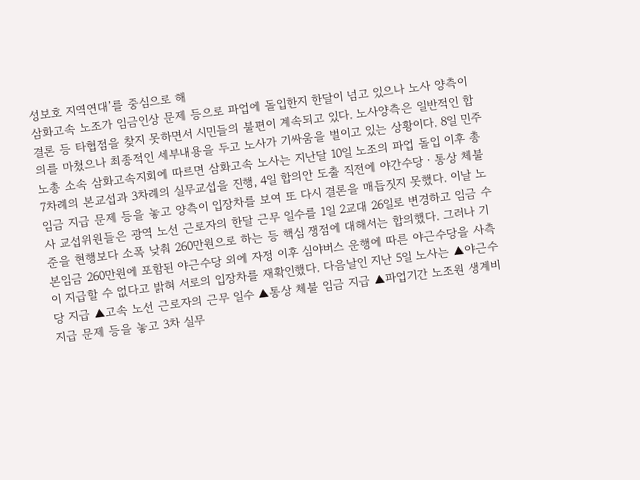성보호 지역연대’를 중심으로 해
삼화고속 노조가 임금인상 문제 등으로 파업에 돌입한지 한달이 넘고 있으나 노사 양측이 결론 등 타협점을 찾지 못하면서 시민들의 불편이 계속되고 있다. 노사양측은 일반적인 합의를 마쳤으나 최종적인 세부내용을 두고 노사가 기싸움을 벌이고 있는 상황이다. 8일 민주노총 소속 삼화고속지회에 따르면 삼화고속 노사는 지난달 10일 노조의 파업 돌입 이후 총 7차례의 본교섭과 3차례의 실무교섭을 진행, 4일 합의안 도출 직전에 야간수당ㆍ통상 체불임금 지급 문제 등을 놓고 양측이 입장차를 보여 또 다시 결론을 매듭짓지 못했다. 이날 노사 교섭위원들은 광역 노선 근로자의 한달 근무 일수를 1일 2교대 26일로 변경하고 임금 수준을 현행보다 소폭 낮춰 260만원으로 하는 등 핵심 쟁점에 대해서는 합의했다. 그러나 기본임금 260만원에 포함된 야근수당 외에 자정 이후 심야버스 운행에 따른 야근수당을 사측이 지급할 수 없다고 밝혀 서로의 입장차를 재확인했다. 다음날인 지난 5일 노사는 ▲야근수당 지급 ▲고속 노선 근로자의 근무 일수 ▲통상 체불 임금 지급 ▲파업기간 노조원 생계비 지급 문제 등을 놓고 3차 실무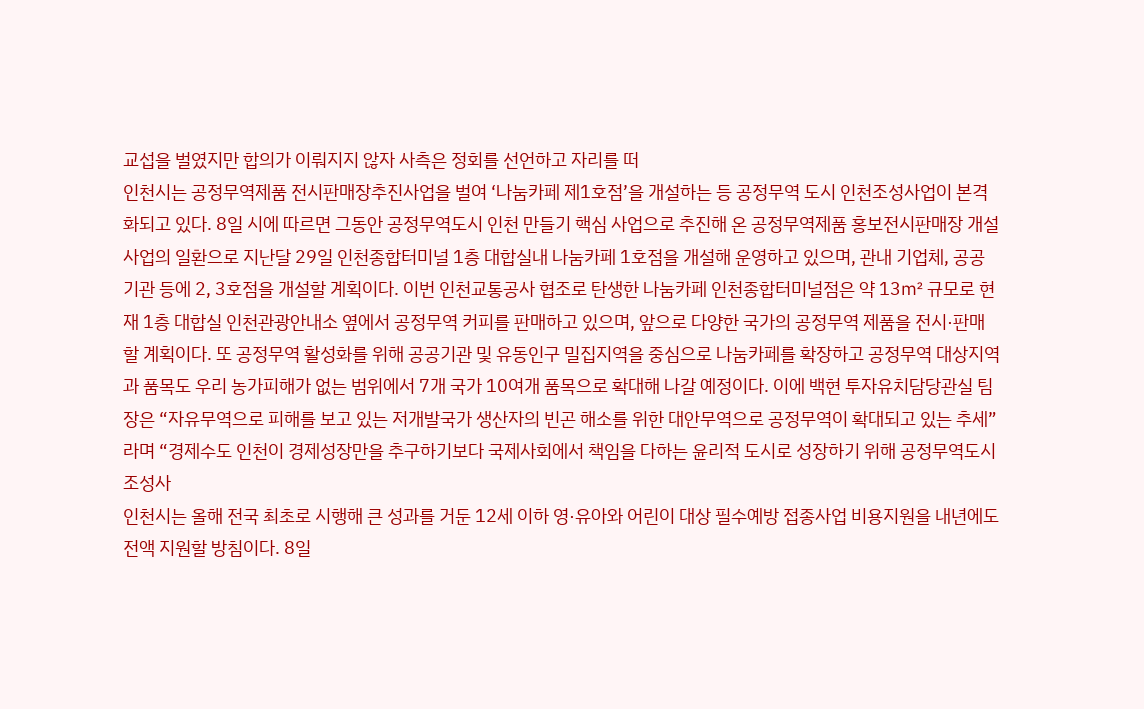교섭을 벌였지만 합의가 이뤄지지 않자 사측은 정회를 선언하고 자리를 떠
인천시는 공정무역제품 전시판매장추진사업을 벌여 ‘나눔카페 제1호점’을 개설하는 등 공정무역 도시 인천조성사업이 본격화되고 있다. 8일 시에 따르면 그동안 공정무역도시 인천 만들기 핵심 사업으로 추진해 온 공정무역제품 홍보전시판매장 개설사업의 일환으로 지난달 29일 인천종합터미널 1층 대합실내 나눔카페 1호점을 개설해 운영하고 있으며, 관내 기업체, 공공기관 등에 2, 3호점을 개설할 계획이다. 이번 인천교통공사 협조로 탄생한 나눔카페 인천종합터미널점은 약 13㎡ 규모로 현재 1층 대합실 인천관광안내소 옆에서 공정무역 커피를 판매하고 있으며, 앞으로 다양한 국가의 공정무역 제품을 전시·판매할 계획이다. 또 공정무역 활성화를 위해 공공기관 및 유동인구 밀집지역을 중심으로 나눔카페를 확장하고 공정무역 대상지역과 품목도 우리 농가피해가 없는 범위에서 7개 국가 10여개 품목으로 확대해 나갈 예정이다. 이에 백현 투자유치담당관실 팀장은 “자유무역으로 피해를 보고 있는 저개발국가 생산자의 빈곤 해소를 위한 대안무역으로 공정무역이 확대되고 있는 추세”라며 “경제수도 인천이 경제성장만을 추구하기보다 국제사회에서 책임을 다하는 윤리적 도시로 성장하기 위해 공정무역도시 조성사
인천시는 올해 전국 최초로 시행해 큰 성과를 거둔 12세 이하 영·유아와 어린이 대상 필수예방 접종사업 비용지원을 내년에도 전액 지원할 방침이다. 8일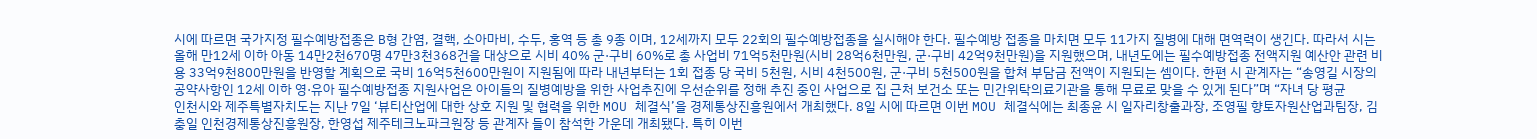시에 따르면 국가지정 필수예방접종은 B형 간염, 결핵, 소아마비, 수두, 홍역 등 총 9종 이며, 12세까지 모두 22회의 필수예방접종을 실시해야 한다. 필수예방 접종을 마치면 모두 11가지 질병에 대해 면역력이 생긴다. 따라서 시는 올해 만12세 이하 아동 14만2천670명 47만3천368건을 대상으로 시비 40% 군·구비 60%로 총 사업비 71억5천만원(시비 28억6천만원, 군·구비 42억9천만원)을 지원했으며, 내년도에는 필수예방접종 전액지원 예산안 관련 비용 33억9천800만원을 반영할 계획으로 국비 16억5천600만원이 지원됨에 따라 내년부터는 1회 접종 당 국비 5천원, 시비 4천500원, 군·구비 5천500원을 합쳐 부담금 전액이 지원되는 셈이다. 한편 시 관계자는 “송영길 시장의 공약사항인 12세 이하 영·유아 필수예방접종 지원사업은 아이들의 질병예방을 위한 사업추진에 우선순위를 정해 추진 중인 사업으로 집 근처 보건소 또는 민간위탁의료기관을 통해 무료로 맞을 수 있게 된다”며 “자녀 당 평균
인천시와 제주특별자치도는 지난 7일 ‘뷰티산업에 대한 상호 지원 및 협력을 위한 MOU 체결식’을 경제통상진흥원에서 개최했다. 8일 시에 따르면 이번 MOU 체결식에는 최종윤 시 일자리창출과장, 조영필 향토자원산업과팀장, 김충일 인천경제통상진흥원장, 한영섭 제주테크노파크원장 등 관계자 들이 참석한 가운데 개최됐다. 특히 이번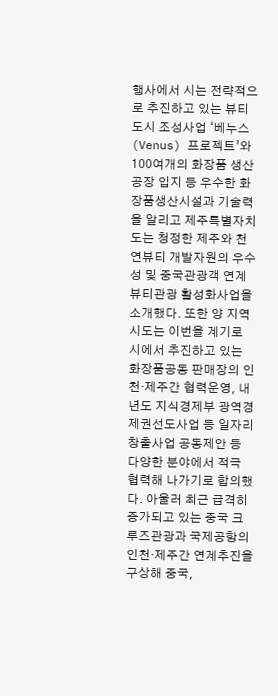행사에서 시는 전략적으로 추진하고 있는 뷰티도시 조성사업 ‘베누스(Venus) 프로젝트’와 100여개의 화장품 생산공장 입지 등 우수한 화장품생산시설과 기술력을 알리고 제주특별자치도는 청정한 제주와 천연뷰티 개발자원의 우수성 및 중국관광객 연계 뷰티관광 활성화사업을 소개했다. 또한 양 지역 시도는 이번을 계기로 시에서 추진하고 있는 화장품공동 판매장의 인천·제주간 협력운영, 내년도 지식경제부 광역경제권선도사업 등 일자리창출사업 공동제안 등 다양한 분야에서 적극 협력해 나가기로 합의했다. 아울러 최근 급격히 증가되고 있는 중국 크루즈관광과 국제공항의 인천·제주간 연계추진을 구상해 중국,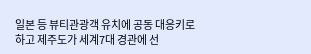일본 등 뷰티관광객 유치에 공동 대응키로 하고 제주도가 세계7대 경관에 선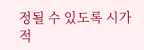정될 수 있도록 시가 적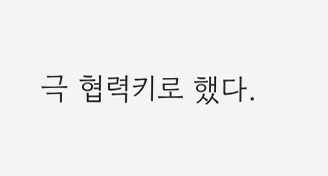극 협력키로 했다.